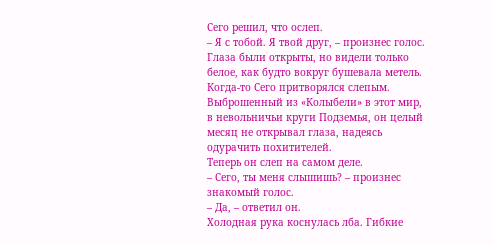Сего решил, что ослеп.
– Я с тобой. Я твой друг, – произнес голос.
Глаза были открыты, но видели только белое, как будто вокруг бушевала метель.
Когда-то Сего притворялся слепым. Выброшенный из «Колыбели» в этот мир, в невольничьи круги Подземья, он целый месяц не открывал глаза, надеясь одурачить похитителей.
Теперь он слеп на самом деле.
– Сего, ты меня слышишь? – произнес знакомый голос.
– Да, – ответил он.
Холодная рука коснулась лба. Гибкие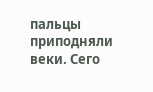пальцы приподняли веки. Сего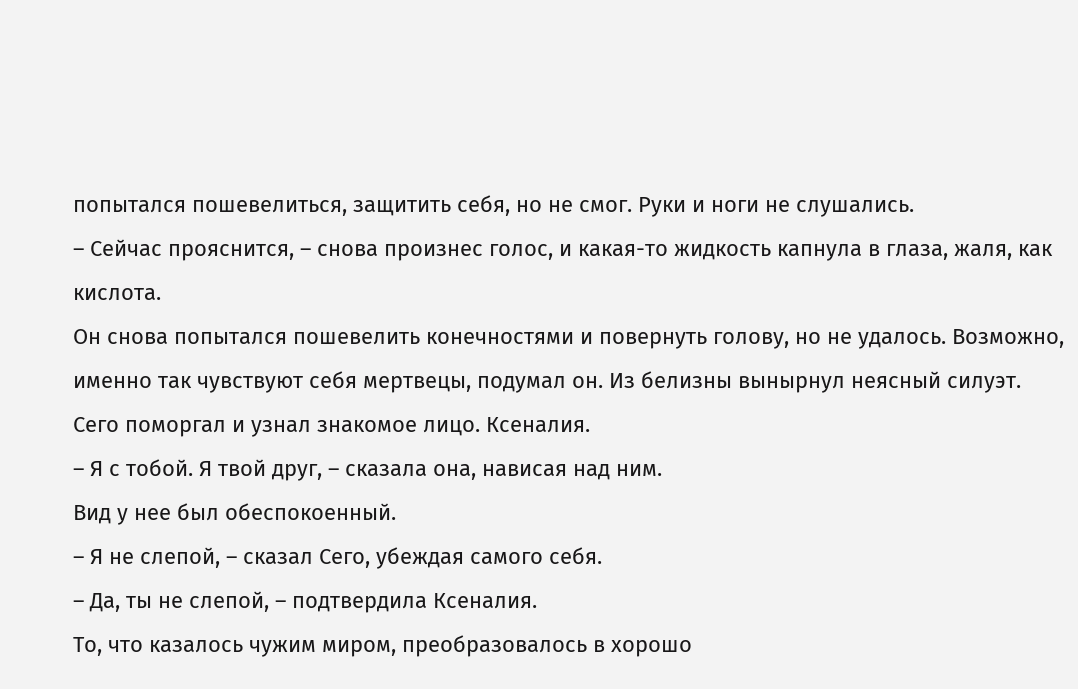попытался пошевелиться, защитить себя, но не смог. Руки и ноги не слушались.
– Сейчас прояснится, – снова произнес голос, и какая-то жидкость капнула в глаза, жаля, как кислота.
Он снова попытался пошевелить конечностями и повернуть голову, но не удалось. Возможно, именно так чувствуют себя мертвецы, подумал он. Из белизны вынырнул неясный силуэт.
Сего поморгал и узнал знакомое лицо. Ксеналия.
– Я с тобой. Я твой друг, – сказала она, нависая над ним.
Вид у нее был обеспокоенный.
– Я не слепой, – сказал Сего, убеждая самого себя.
– Да, ты не слепой, – подтвердила Ксеналия.
То, что казалось чужим миром, преобразовалось в хорошо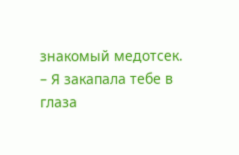знакомый медотсек.
– Я закапала тебе в глаза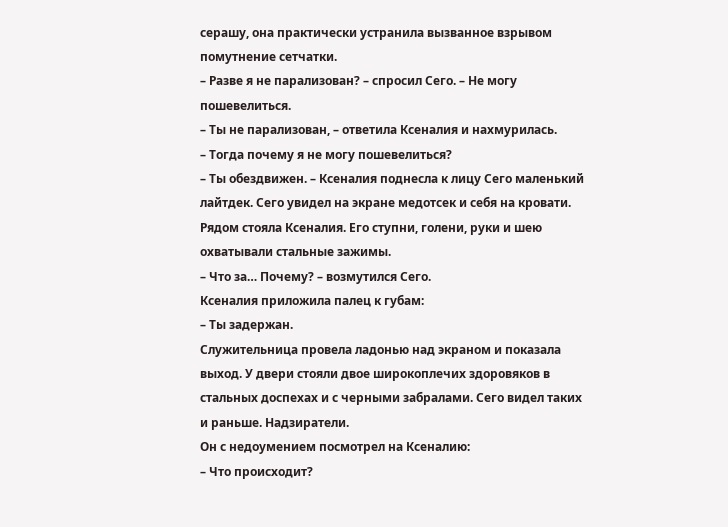серашу, она практически устранила вызванное взрывом помутнение сетчатки.
– Разве я не парализован? – спросил Сего. – Не могу пошевелиться.
– Ты не парализован, – ответила Ксеналия и нахмурилась.
– Тогда почему я не могу пошевелиться?
– Ты обездвижен. – Ксеналия поднесла к лицу Сего маленький лайтдек. Сего увидел на экране медотсек и себя на кровати. Рядом стояла Ксеналия. Его ступни, голени, руки и шею охватывали стальные зажимы.
– Что за… Почему? – возмутился Сего.
Ксеналия приложила палец к губам:
– Ты задержан.
Служительница провела ладонью над экраном и показала выход. У двери стояли двое широкоплечих здоровяков в стальных доспехах и с черными забралами. Сего видел таких и раньше. Надзиратели.
Он с недоумением посмотрел на Ксеналию:
– Что происходит?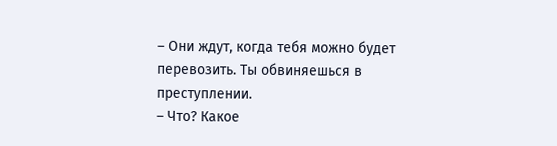– Они ждут, когда тебя можно будет перевозить. Ты обвиняешься в преступлении.
– Что? Какое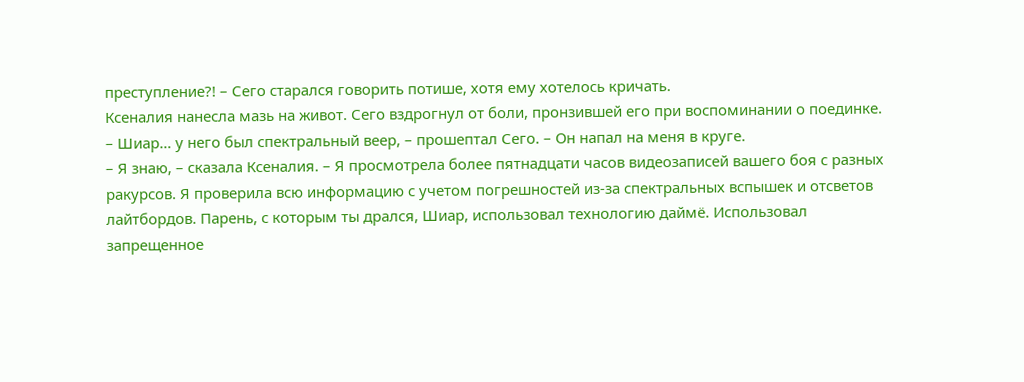преступление?! – Сего старался говорить потише, хотя ему хотелось кричать.
Ксеналия нанесла мазь на живот. Сего вздрогнул от боли, пронзившей его при воспоминании о поединке.
– Шиар… у него был спектральный веер, – прошептал Сего. – Он напал на меня в круге.
– Я знаю, – сказала Ксеналия. – Я просмотрела более пятнадцати часов видеозаписей вашего боя с разных ракурсов. Я проверила всю информацию с учетом погрешностей из-за спектральных вспышек и отсветов лайтбордов. Парень, с которым ты дрался, Шиар, использовал технологию даймё. Использовал запрещенное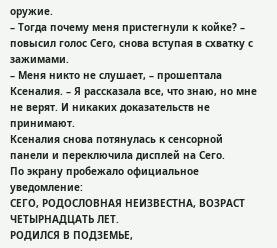оружие.
– Тогда почему меня пристегнули к койке? – повысил голос Сего, снова вступая в схватку с зажимами.
– Меня никто не слушает, – прошептала Ксеналия. – Я рассказала все, что знаю, но мне не верят. И никаких доказательств не принимают.
Ксеналия снова потянулась к сенсорной панели и переключила дисплей на Сего.
По экрану пробежало официальное уведомление:
СЕГО, РОДОСЛОВНАЯ НЕИЗВЕСТНА, ВОЗРАСТ ЧЕТЫРНАДЦАТЬ ЛЕТ.
РОДИЛСЯ В ПОДЗЕМЬЕ,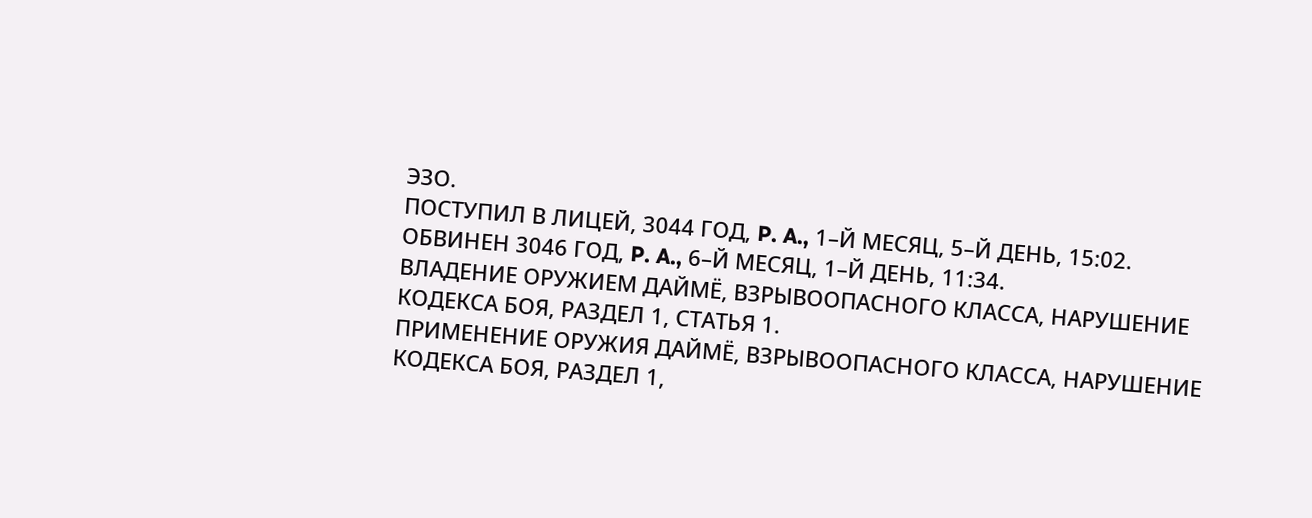ЭЗО.
ПОСТУПИЛ В ЛИЦЕЙ, 3044 ГОД, P. A., 1–Й МЕСЯЦ, 5–Й ДЕНЬ, 15:02.
ОБВИНЕН 3046 ГОД, P. A., 6–Й МЕСЯЦ, 1–Й ДЕНЬ, 11:34.
ВЛАДЕНИЕ ОРУЖИЕМ ДАЙМЁ, ВЗРЫВООПАСНОГО КЛАССА, НАРУШЕНИЕ КОДЕКСА БОЯ, РАЗДЕЛ 1, СТАТЬЯ 1.
ПРИМЕНЕНИЕ ОРУЖИЯ ДАЙМЁ, ВЗРЫВООПАСНОГО КЛАССА, НАРУШЕНИЕ КОДЕКСА БОЯ, РАЗДЕЛ 1,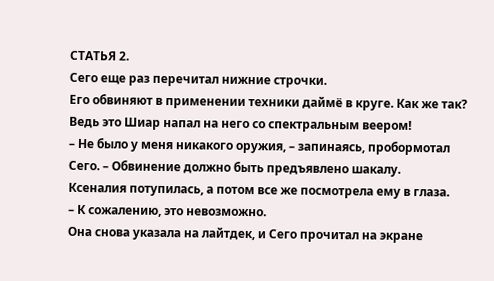СТАТЬЯ 2.
Сего еще раз перечитал нижние строчки.
Его обвиняют в применении техники даймё в круге. Как же так? Ведь это Шиар напал на него со спектральным веером!
– Не было у меня никакого оружия, – запинаясь, пробормотал Сего. – Обвинение должно быть предъявлено шакалу.
Ксеналия потупилась, а потом все же посмотрела ему в глаза.
– К сожалению, это невозможно.
Она снова указала на лайтдек, и Сего прочитал на экране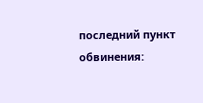последний пункт обвинения: